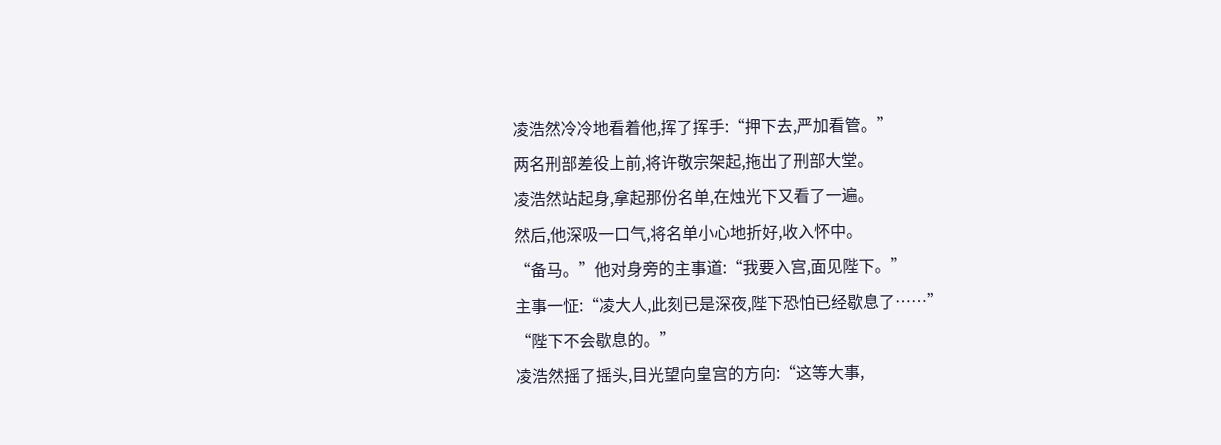凌浩然冷冷地看着他,挥了挥手:“押下去,严加看管。”
两名刑部差役上前,将许敬宗架起,拖出了刑部大堂。
凌浩然站起身,拿起那份名单,在烛光下又看了一遍。
然后,他深吸一口气,将名单小心地折好,收入怀中。
“备马。”他对身旁的主事道:“我要入宫,面见陛下。”
主事一怔:“凌大人,此刻已是深夜,陛下恐怕已经歇息了……”
“陛下不会歇息的。”
凌浩然摇了摇头,目光望向皇宫的方向:“这等大事,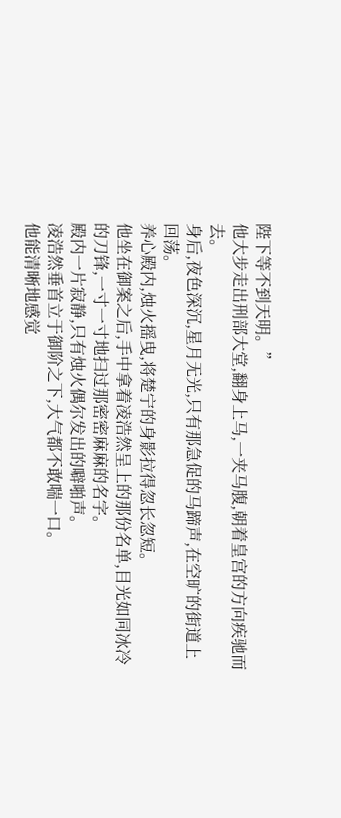陛下等不到天明。”
他大步走出刑部大堂,翻身上马,一夹马腹,朝着皇宫的方向疾驰而去。
身后,夜色深沉,星月无光,只有那急促的马蹄声,在空旷的街道上回荡。
养心殿内,烛火摇曳,将楚宁的身影拉得忽长忽短。
他坐在御案之后,手中拿着凌浩然呈上的那份名单,目光如同冰冷的刀锋,一寸一寸地扫过那密密麻麻的名字。
殿内一片寂静,只有烛火偶尔发出的噼啪声。
凌浩然垂首立于御阶之下,大气都不敢喘一口。
他能清晰地感觉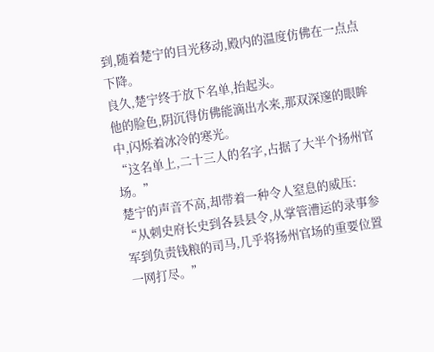到,随着楚宁的目光移动,殿内的温度仿佛在一点点下降。
良久,楚宁终于放下名单,抬起头。
他的脸色,阴沉得仿佛能滴出水来,那双深邃的眼眸中,闪烁着冰冷的寒光。
“这名单上,二十三人的名字,占据了大半个扬州官场。”
楚宁的声音不高,却带着一种令人窒息的威压:
“从刺史府长史到各县县令,从掌管漕运的录事参军到负责钱粮的司马,几乎将扬州官场的重要位置一网打尽。”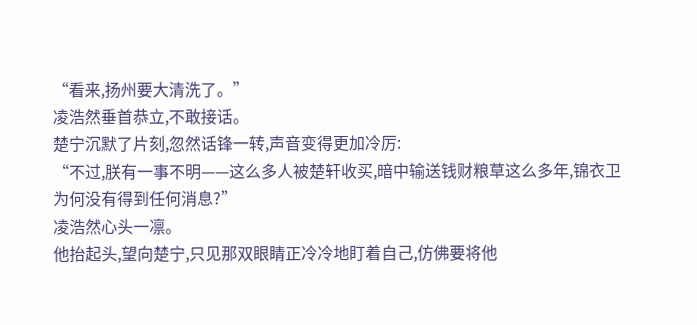“看来,扬州要大清洗了。”
凌浩然垂首恭立,不敢接话。
楚宁沉默了片刻,忽然话锋一转,声音变得更加冷厉:
“不过,朕有一事不明——这么多人被楚轩收买,暗中输送钱财粮草这么多年,锦衣卫为何没有得到任何消息?”
凌浩然心头一凛。
他抬起头,望向楚宁,只见那双眼睛正冷冷地盯着自己,仿佛要将他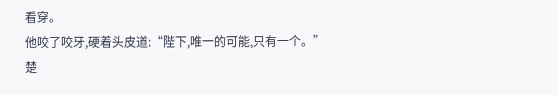看穿。
他咬了咬牙,硬着头皮道:“陛下,唯一的可能,只有一个。”
楚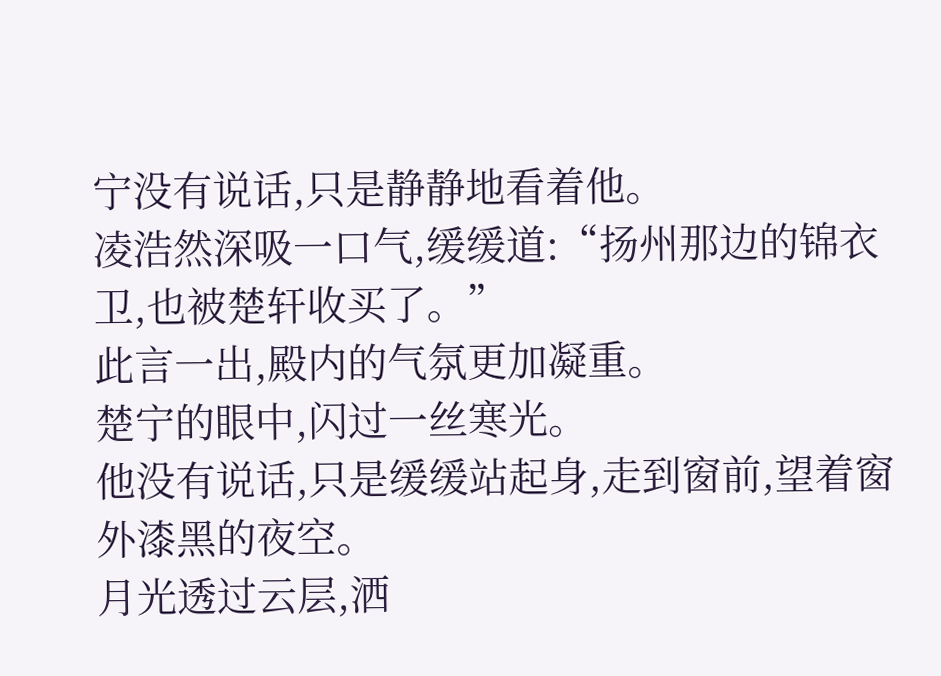宁没有说话,只是静静地看着他。
凌浩然深吸一口气,缓缓道:“扬州那边的锦衣卫,也被楚轩收买了。”
此言一出,殿内的气氛更加凝重。
楚宁的眼中,闪过一丝寒光。
他没有说话,只是缓缓站起身,走到窗前,望着窗外漆黑的夜空。
月光透过云层,洒